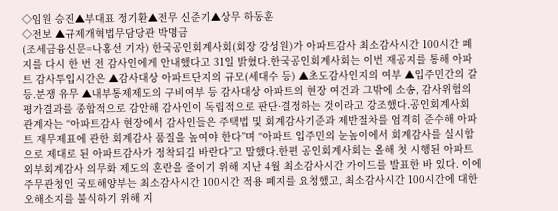◇임원 승진▲부대표 정기환▲전무 신준기▲상무 하동훈
◇전보 ▲규제개혁법무담당관 박명금
(조세금융신문=나홍선 기자) 한국공인회계사회(회장 강성원)가 아파트감사 최소감사시간 100시간 폐지를 다시 한 번 전 감사인에게 안내했다고 31일 밝혔다.한국공인회계사회는 이번 재공지를 통해 아파트 감사투입시간은 ▲감사대상 아파트단지의 규모(세대수 등) ▲초도감사인지의 여부 ▲입주민간의 갈등․분쟁 유무 ▲내부통제제도의 구비여부 등 감사대상 아파트의 현장 여건과 그밖에 소송, 감사위험의 평가결과를 종합적으로 감안해 감사인이 독립적으로 판단·결정하는 것이라고 강조했다.공인회계사회 관계자는 “아파트감사 현장에서 감사인들은 주택법 및 회계감사기준과 제반절차를 엄격히 준수해 아파트 재무제표에 관한 회계감사 품질을 높여야 한다”며 “아파트 입주민의 눈높이에서 회계감사를 실시함으로 제대로 된 아파트감사가 정착되길 바란다”고 말했다.한편 공인회계사회는 올해 첫 시행된 아파트 외부회계감사 의무화 제도의 혼란을 줄이기 위해 지난 4월 최소감사시간 가이드를 발표한 바 있다. 이에 주무관청인 국토해양부는 최소감사시간 100시간 적용 폐지를 요청했고, 최소감사시간 100시간에 대한 오해소지를 불식하기 위해 지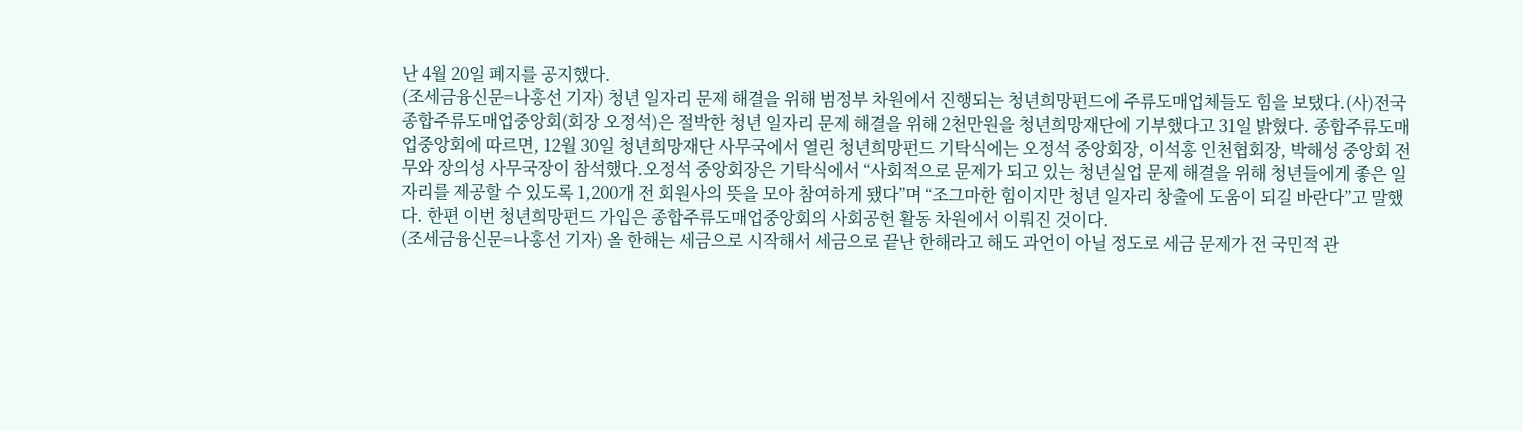난 4월 20일 폐지를 공지했다.
(조세금융신문=나홍선 기자) 청년 일자리 문제 해결을 위해 범정부 차원에서 진행되는 청년희망펀드에 주류도매업체들도 힘을 보탰다.(사)전국종합주류도매업중앙회(회장 오정석)은 절박한 청년 일자리 문제 해결을 위해 2천만원을 청년희망재단에 기부했다고 31일 밝혔다. 종합주류도매업중앙회에 따르면, 12월 30일 청년희망재단 사무국에서 열린 청년희망펀드 기탁식에는 오정석 중앙회장, 이석홍 인천협회장, 박해성 중앙회 전무와 장의성 사무국장이 참석했다.오정석 중앙회장은 기탁식에서 “사회적으로 문제가 되고 있는 청년실업 문제 해결을 위해 청년들에게 좋은 일자리를 제공할 수 있도록 1,200개 전 회원사의 뜻을 모아 참여하게 됐다”며 “조그마한 힘이지만 청년 일자리 창출에 도움이 되길 바란다”고 말했다. 한편 이번 청년희망펀드 가입은 종합주류도매업중앙회의 사회공헌 활동 차원에서 이뤄진 것이다.
(조세금융신문=나홍선 기자) 올 한해는 세금으로 시작해서 세금으로 끝난 한해라고 해도 과언이 아닐 정도로 세금 문제가 전 국민적 관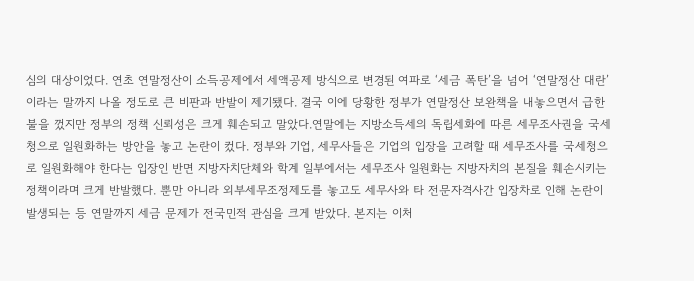심의 대상이었다. 연초 연말정산이 소득공제에서 세액공제 방식으로 변경된 여파로 ‘세금 폭탄’을 넘어 ‘연말정산 대란’이라는 말까지 나올 정도로 큰 비판과 반발이 제기됐다. 결국 이에 당황한 정부가 연말정산 보완책을 내놓으면서 급한 불을 껐지만 정부의 정책 신뢰성은 크게 훼손되고 말았다.연말에는 지방소득세의 독립세화에 따른 세무조사권을 국세청으로 일원화하는 방안을 놓고 논란이 컸다. 정부와 기업, 세무사들은 기업의 입장을 고려할 때 세무조사를 국세청으로 일원화해야 한다는 입장인 반면 지방자치단체와 학계 일부에서는 세무조사 일원화는 지방자치의 본질을 훼손시키는 정책이라며 크게 반발했다. 뿐만 아니라 외부세무조정제도를 놓고도 세무사와 타 전문자격사간 입장차로 인해 논란이 발생되는 등 연말까지 세금 문제가 전국민적 관심을 크게 받았다. 본지는 이처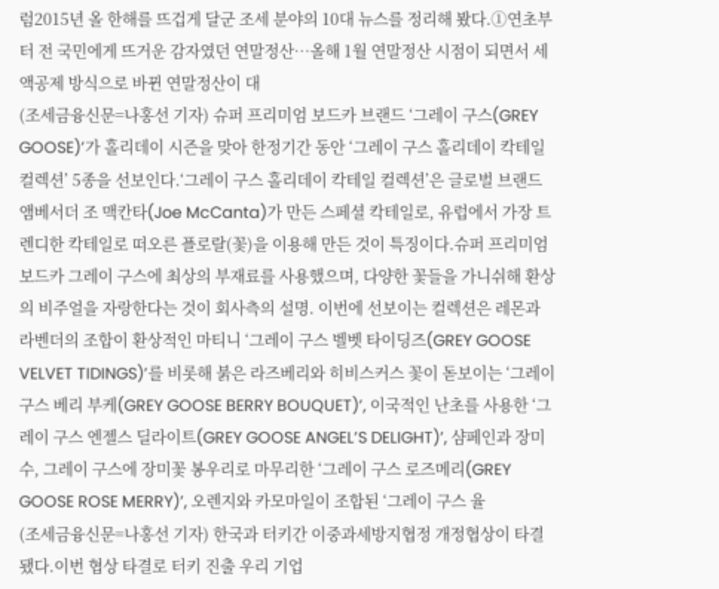럼2015년 올 한해를 뜨겁게 달군 조세 분야의 10대 뉴스를 정리해 봤다.①연초부터 전 국민에게 뜨거운 감자였던 연말정산…올해 1월 연말정산 시점이 되면서 세액공제 방식으로 바뀐 연말정산이 대
(조세금융신문=나홍선 기자) 슈퍼 프리미엄 보드카 브랜드 ‘그레이 구스(GREY GOOSE)’가 홀리데이 시즌을 맞아 한정기간 동안 ‘그레이 구스 홀리데이 칵테일 컬렉션’ 5종을 선보인다.‘그레이 구스 홀리데이 칵테일 컬렉션’은 글로벌 브랜드 앰베서더 조 맥칸타(Joe McCanta)가 만든 스페셜 칵테일로, 유럽에서 가장 트렌디한 칵테일로 떠오른 플로랄(꽃)을 이용해 만든 것이 특징이다.슈퍼 프리미엄 보드카 그레이 구스에 최상의 부재료를 사용했으며, 다양한 꽃들을 가니쉬해 환상의 비주얼을 자랑한다는 것이 회사측의 설명. 이번에 선보이는 컬렉션은 레몬과 라벤더의 조합이 환상적인 마티니 ‘그레이 구스 벨벳 타이딩즈(GREY GOOSE VELVET TIDINGS)’를 비롯해 붉은 라즈베리와 히비스커스 꽃이 돋보이는 ‘그레이 구스 베리 부케(GREY GOOSE BERRY BOUQUET)’, 이국적인 난초를 사용한 ‘그레이 구스 엔젤스 딜라이트(GREY GOOSE ANGEL’S DELIGHT)’, 샴페인과 장미수, 그레이 구스에 장미꽃 봉우리로 마무리한 ‘그레이 구스 로즈메리(GREY GOOSE ROSE MERRY)’, 오렌지와 카모마일이 조합된 ‘그레이 구스 율
(조세금융신문=나홍선 기자) 한국과 터키간 이중과세방지협정 개정협상이 타결됐다.이번 협상 타결로 터키 진출 우리 기업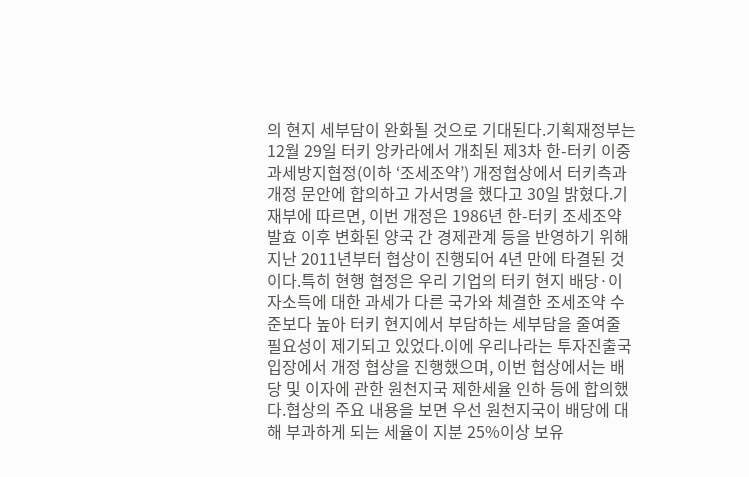의 현지 세부담이 완화될 것으로 기대된다.기획재정부는 12월 29일 터키 앙카라에서 개최된 제3차 한-터키 이중과세방지협정(이하 ‘조세조약’) 개정협상에서 터키측과 개정 문안에 합의하고 가서명을 했다고 30일 밝혔다.기재부에 따르면, 이번 개정은 1986년 한-터키 조세조약 발효 이후 변화된 양국 간 경제관계 등을 반영하기 위해 지난 2011년부터 협상이 진행되어 4년 만에 타결된 것이다.특히 현행 협정은 우리 기업의 터키 현지 배당·이자소득에 대한 과세가 다른 국가와 체결한 조세조약 수준보다 높아 터키 현지에서 부담하는 세부담을 줄여줄 필요성이 제기되고 있었다.이에 우리나라는 투자진출국 입장에서 개정 협상을 진행했으며, 이번 협상에서는 배당 및 이자에 관한 원천지국 제한세율 인하 등에 합의했다.협상의 주요 내용을 보면 우선 원천지국이 배당에 대해 부과하게 되는 세율이 지분 25%이상 보유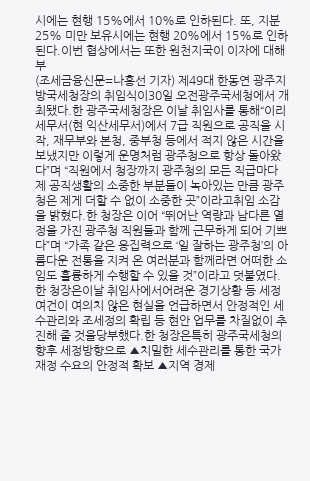시에는 현행 15%에서 10%로 인하된다. 또, 지분 25% 미만 보유시에는 현행 20%에서 15%로 인하된다.이번 협상에서는 또한 원천지국이 이자에 대해 부
(조세금융신문=나홍선 기자) 제49대 한동연 광주지방국세청장의 취임식이30일 오전광주국세청에서 개최됐다.한 광주국세청장은 이날 취임사를 통해“이리세무서(현 익산세무서)에서 7급 직원으로 공직을 시작, 재무부와 본청, 중부청 등에서 적지 않은 시간을 보냈지만 이렇게 운명처럼 광주청으로 항상 돌아왔다”며 “직원에서 청장까지 광주청의 모든 직급마다 제 공직생활의 소중한 부분들이 녹아있는 만큼 광주청은 제게 더할 수 없이 소중한 곳”이라고취임 소감을 밝혔다.한 청장은 이어 “뛰어난 역량과 남다른 열정을 가진 광주청 직원들과 함께 근무하게 되어 기쁘다”며 “가족 같은 응집력으로 ‘일 잘하는 광주청’의 아름다운 전통을 지켜 온 여러분과 함께라면 어떠한 소임도 훌륭하게 수행할 수 있을 것”이라고 덧붙였다.한 청장은이날 취임사에서어려운 경기상황 등 세정여건이 여의치 않은 현실을 언급하면서 안정적인 세수관리와 조세정의 확립 등 현안 업무를 차질없이 추진해 줄 것을당부했다.한 청장은특히 광주국세청의 향후 세정방향으로 ▲치밀한 세수관리를 통한 국가 재정 수요의 안정적 확보 ▲지역 경제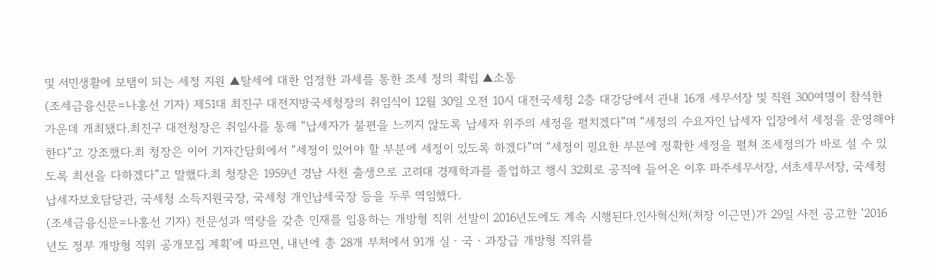및 서민생활에 보탬이 되는 세정 지원 ▲탈세에 대한 엄정한 과세를 통한 조세 정의 확립 ▲소통
(조세금융신문=나홍선 기자) 제51대 최진구 대전지방국세청장의 취임식이 12월 30일 오전 10시 대전국세청 2층 대강당에서 관내 16개 세무서장 및 직원 300여명이 참석한 가운데 개최됐다.최진구 대전청장은 취임사를 통해 “납세자가 불편을 느끼지 않도록 납세자 위주의 세정을 펼치겠다”며 “세정의 수요자인 납세자 입장에서 세정을 운영해야 한다”고 강조했다.최 청장은 이어 기자간담회에서 “세정이 있어야 할 부분에 세정이 있도록 하겠다”며 “세정이 필요한 부분에 정확한 세정을 펼쳐 조세정의가 바로 설 수 있도록 최선을 다하겠다”고 말했다.최 청장은 1959년 경남 사천 출생으로 고려대 경제학과를 졸업하고 행시 32회로 공직에 들어온 이후 파주세무서장, 서초세무서장, 국세청 납세자보호담당관, 국세청 소득지원국장, 국세청 개인납세국장 등을 두루 역임했다.
(조세금융신문=나홍선 기자) 전문성과 역량을 갖춘 인재를 임용하는 개방형 직위 선발이 2016년도에도 계속 시행된다.인사혁신처(처장 이근면)가 29일 사전 공고한 ‘2016년도 정부 개방형 직위 공개모집 계획’에 따르면, 내년에 총 28개 부처에서 91개 실‧국‧과장급 개방형 직위를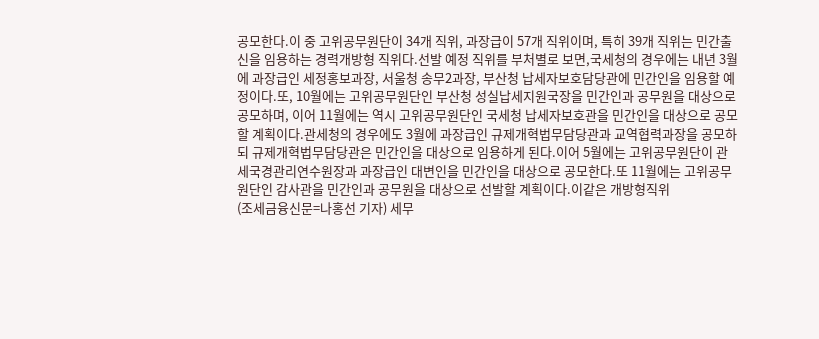공모한다.이 중 고위공무원단이 34개 직위, 과장급이 57개 직위이며, 특히 39개 직위는 민간출신을 임용하는 경력개방형 직위다.선발 예정 직위를 부처별로 보면,국세청의 경우에는 내년 3월에 과장급인 세정홍보과장, 서울청 송무2과장, 부산청 납세자보호담당관에 민간인을 임용할 예정이다.또, 10월에는 고위공무원단인 부산청 성실납세지원국장을 민간인과 공무원을 대상으로 공모하며, 이어 11월에는 역시 고위공무원단인 국세청 납세자보호관을 민간인을 대상으로 공모할 계획이다.관세청의 경우에도 3월에 과장급인 규제개혁법무담당관과 교역협력과장을 공모하되 규제개혁법무담당관은 민간인을 대상으로 임용하게 된다.이어 5월에는 고위공무원단이 관세국경관리연수원장과 과장급인 대변인을 민간인을 대상으로 공모한다.또 11월에는 고위공무원단인 감사관을 민간인과 공무원을 대상으로 선발할 계획이다.이같은 개방형직위
(조세금융신문=나홍선 기자) 세무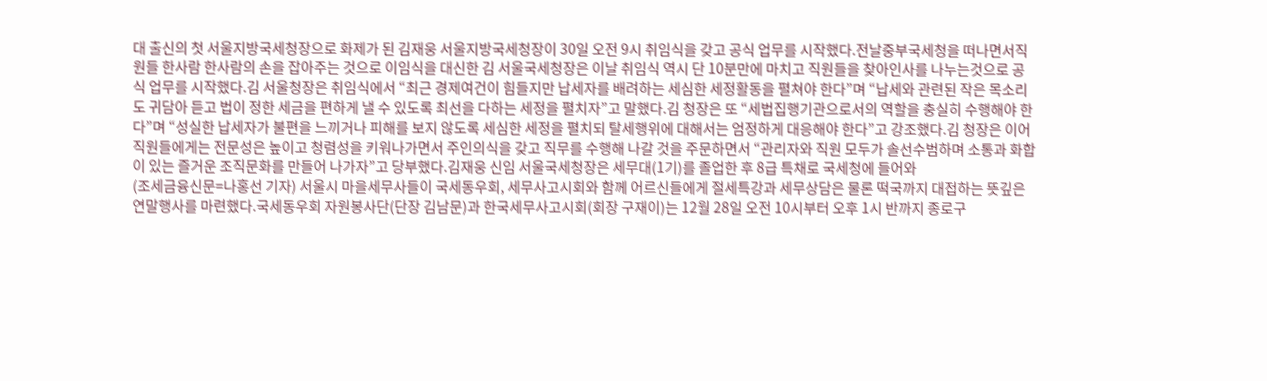대 출신의 첫 서울지방국세청장으로 화제가 된 김재웅 서울지방국세청장이 30일 오전 9시 취임식을 갖고 공식 업무를 시작했다.전날중부국세청을 떠나면서직원들 한사람 한사람의 손을 잡아주는 것으로 이임식을 대신한 김 서울국세청장은 이날 취임식 역시 단 10분만에 마치고 직원들을 찾아인사를 나누는것으로 공식 업무를 시작했다.김 서울청장은 취임식에서 “최근 경제여건이 힘들지만 납세자를 배려하는 세심한 세정활동을 펼쳐야 한다”며 “납세와 관련된 작은 목소리도 귀담아 듣고 법이 정한 세금을 편하게 낼 수 있도록 최선을 다하는 세정을 펼치자”고 말했다.김 청장은 또 “세법집행기관으로서의 역할을 충실히 수행해야 한다”며 “성실한 납세자가 불편을 느끼거나 피해를 보지 않도록 세심한 세정을 펼치되 탈세행위에 대해서는 엄정하게 대응해야 한다”고 강조했다.김 청장은 이어 직원들에게는 전문성은 높이고 청렴성을 키워나가면서 주인의식을 갖고 직무를 수행해 나갈 것을 주문하면서 “관리자와 직원 모두가 솔선수범하며 소통과 화합이 있는 즐거운 조직문화를 만들어 나가자”고 당부했다.김재웅 신임 서울국세청장은 세무대(1기)를 졸업한 후 8급 특채로 국세청에 들어와
(조세금융신문=나홍선 기자) 서울시 마을세무사들이 국세동우회, 세무사고시회와 함께 어르신들에게 절세특강과 세무상담은 물론 떡국까지 대접하는 뜻깊은 연말행사를 마련했다.국세동우회 자원봉사단(단장 김남문)과 한국세무사고시회(회장 구재이)는 12월 28일 오전 10시부터 오후 1시 반까지 종로구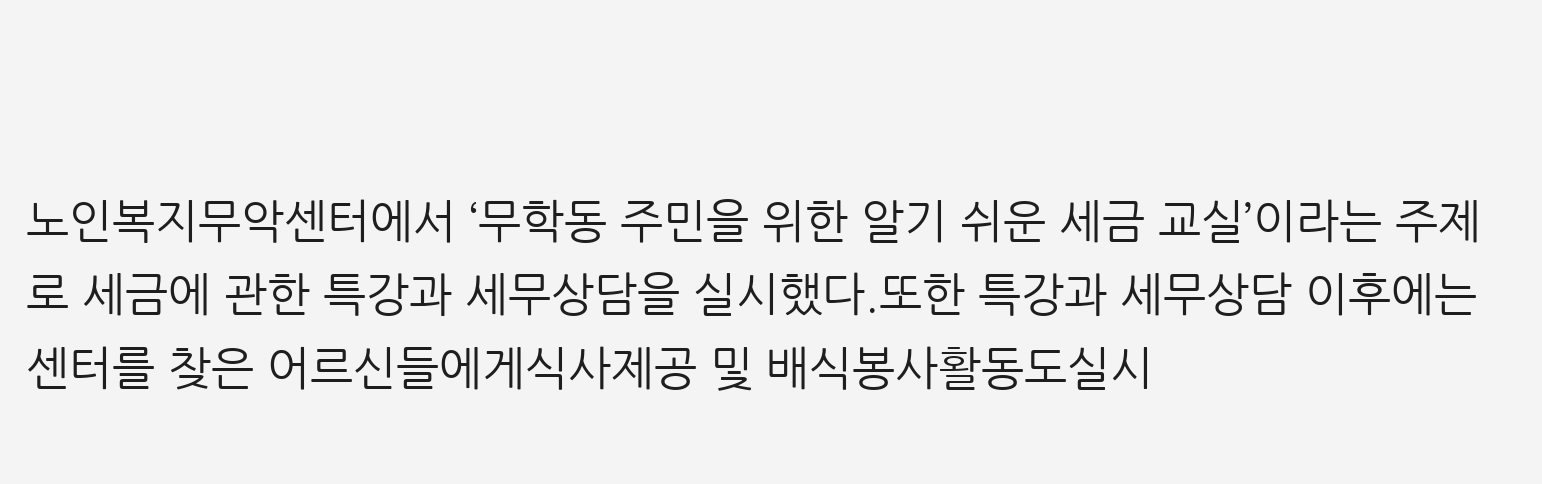노인복지무악센터에서 ‘무학동 주민을 위한 알기 쉬운 세금 교실’이라는 주제로 세금에 관한 특강과 세무상담을 실시했다.또한 특강과 세무상담 이후에는 센터를 찾은 어르신들에게식사제공 및 배식봉사활동도실시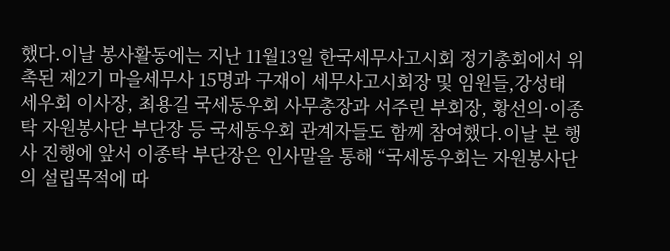했다.이날 봉사활동에는 지난 11월13일 한국세무사고시회 정기총회에서 위촉된 제2기 마을세무사 15명과 구재이 세무사고시회장 및 임원들,강성태 세우회 이사장, 최용길 국세동우회 사무총장과 서주린 부회장, 황선의·이종탁 자원봉사단 부단장 등 국세동우회 관계자들도 함께 참여했다.이날 본 행사 진행에 앞서 이종탁 부단장은 인사말을 통해 “국세동우회는 자원봉사단의 설립목적에 따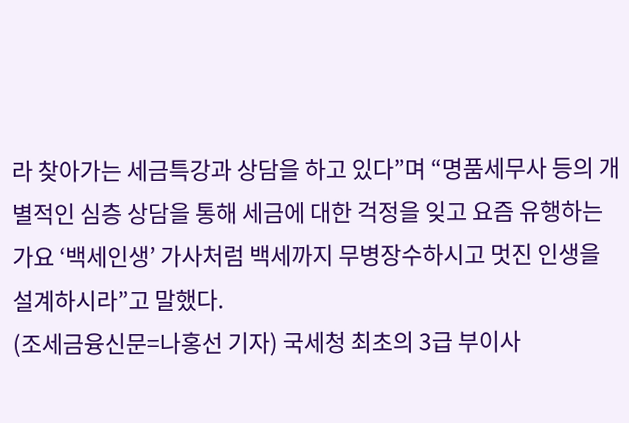라 찾아가는 세금특강과 상담을 하고 있다”며 “명품세무사 등의 개별적인 심층 상담을 통해 세금에 대한 걱정을 잊고 요즘 유행하는 가요 ‘백세인생’ 가사처럼 백세까지 무병장수하시고 멋진 인생을 설계하시라”고 말했다.
(조세금융신문=나홍선 기자) 국세청 최초의 3급 부이사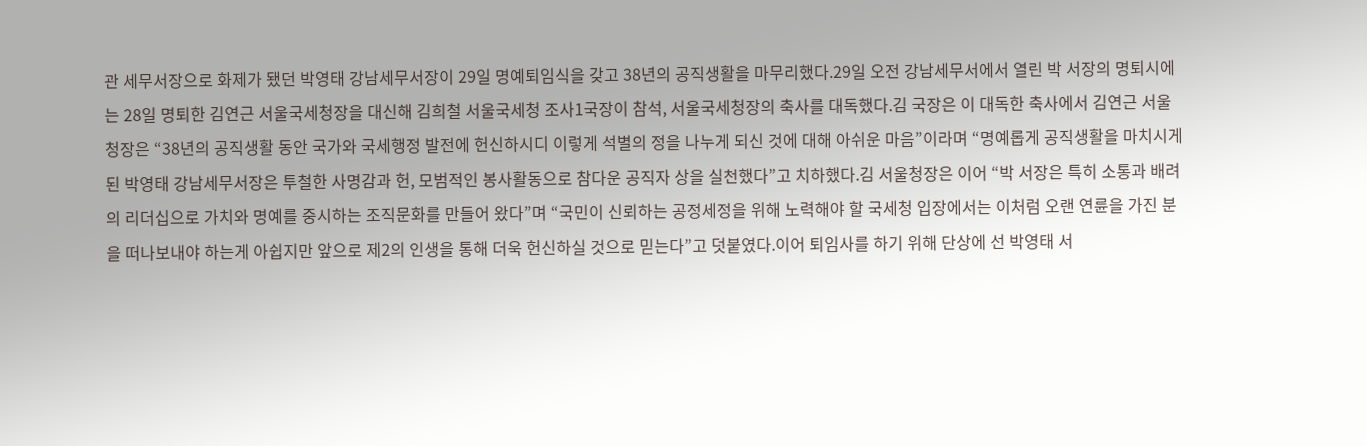관 세무서장으로 화제가 됐던 박영태 강남세무서장이 29일 명예퇴임식을 갖고 38년의 공직생활을 마무리했다.29일 오전 강남세무서에서 열린 박 서장의 명퇴시에는 28일 명퇴한 김연근 서울국세청장을 대신해 김희철 서울국세청 조사1국장이 참석, 서울국세청장의 축사를 대독했다.김 국장은 이 대독한 축사에서 김연근 서울청장은 “38년의 공직생활 동안 국가와 국세행정 발전에 헌신하시디 이렇게 석별의 정을 나누게 되신 것에 대해 아쉬운 마음”이라며 “명예롭게 공직생활을 마치시게 된 박영태 강남세무서장은 투철한 사명감과 헌, 모범적인 봉사활동으로 참다운 공직자 상을 실천했다”고 치하했다.김 서울청장은 이어 “박 서장은 특히 소통과 배려의 리더십으로 가치와 명예를 중시하는 조직문화를 만들어 왔다”며 “국민이 신뢰하는 공정세정을 위해 노력해야 할 국세청 입장에서는 이처럼 오랜 연륜을 가진 분을 떠나보내야 하는게 아쉽지만 앞으로 제2의 인생을 통해 더욱 헌신하실 것으로 믿는다”고 덧붙였다.이어 퇴임사를 하기 위해 단상에 선 박영태 서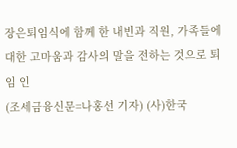장은퇴임식에 함께 한 내빈과 직원, 가족들에 대한 고마움과 감사의 말을 전하는 것으로 퇴임 인
(조세금융신문=나홍선 기자) (사)한국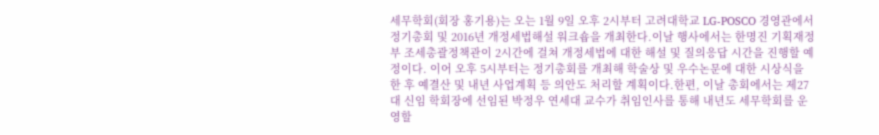세무학회(회장 홍기용)는 오는 1월 9일 오후 2시부터 고려대학교 LG-POSCO 경영관에서 정기총회 및 2016년 개정세법해설 워크숍을 개최한다.이날 행사에서는 한명진 기획재정부 조세총괄정책관이 2시간에 걸쳐 개정세법에 대한 해설 및 질의응답 시간을 진행할 예정이다. 이어 오후 5시부터는 정기총회를 개최해 학술상 및 우수논문에 대한 시상식을 한 후 예결산 및 내년 사업계획 등 의안도 처리할 계획이다.한편, 이날 총회에서는 제27대 신임 학회장에 선임된 박정우 연세대 교수가 취임인사를 통해 내년도 세무학회를 운영할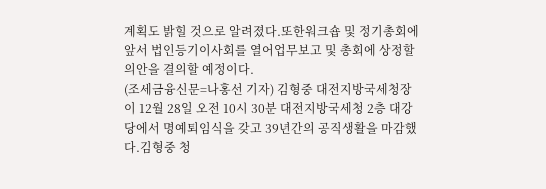계획도 밝힐 것으로 알려졌다.또한워크숍 및 정기총회에 앞서 법인등기이사회를 열어업무보고 및 총회에 상정할 의안을 결의할 예정이다.
(조세금융신문=나홍선 기자) 김형중 대전지방국세청장이 12월 28일 오전 10시 30분 대전지방국세청 2층 대강당에서 명예퇴임식을 갖고 39년간의 공직생활을 마감했다.김형중 청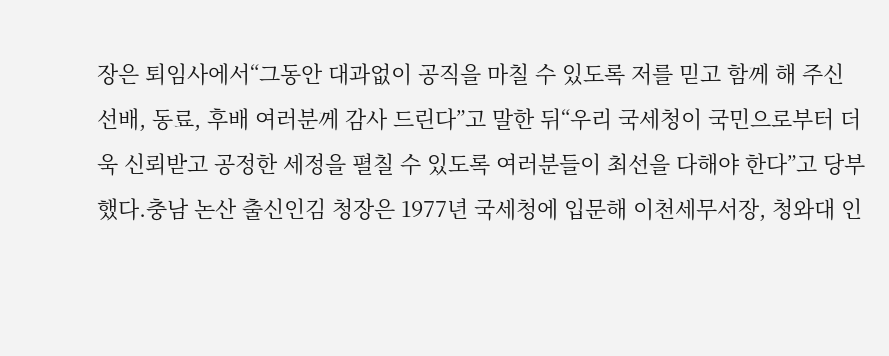장은 퇴임사에서“그동안 대과없이 공직을 마칠 수 있도록 저를 믿고 함께 해 주신 선배, 동료, 후배 여러분께 감사 드린다”고 말한 뒤“우리 국세청이 국민으로부터 더욱 신뢰받고 공정한 세정을 펼칠 수 있도록 여러분들이 최선을 다해야 한다”고 당부했다.충남 논산 출신인김 청장은 1977년 국세청에 입문해 이천세무서장, 청와대 인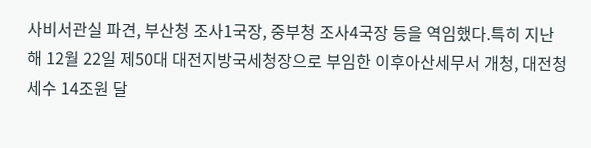사비서관실 파견, 부산청 조사1국장, 중부청 조사4국장 등을 역임했다.특히 지난해 12월 22일 제50대 대전지방국세청장으로 부임한 이후아산세무서 개청, 대전청 세수 14조원 달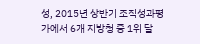성, 2015년 상반기 조직성과평가에서 6개 지방청 중 1위 달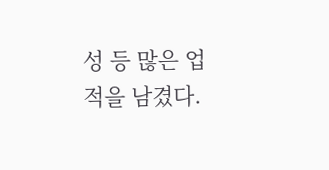성 등 많은 업적을 남겼다.